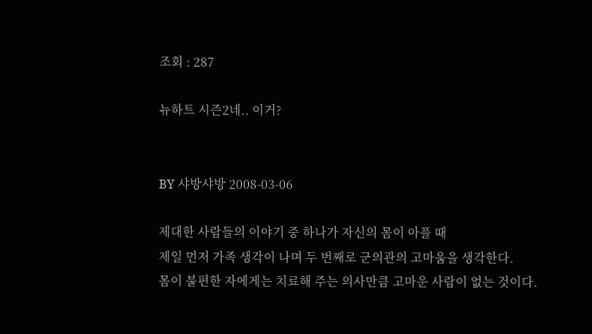조회 : 287

뉴하트 시즌2네.. 이거?


BY 샤방샤방 2008-03-06

제대한 사람들의 이야기 중 하나가 자신의 몸이 아플 때
제일 먼저 가족 생각이 나며 두 번째로 군의관의 고마움을 생각한다.
몸이 불편한 자에게는 치료해 주는 의사만큼 고마운 사람이 없는 것이다.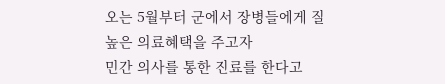오는 5월부터 군에서 장병들에게 질 높은 의료혜택을 주고자
민간 의사를 통한 진료를 한다고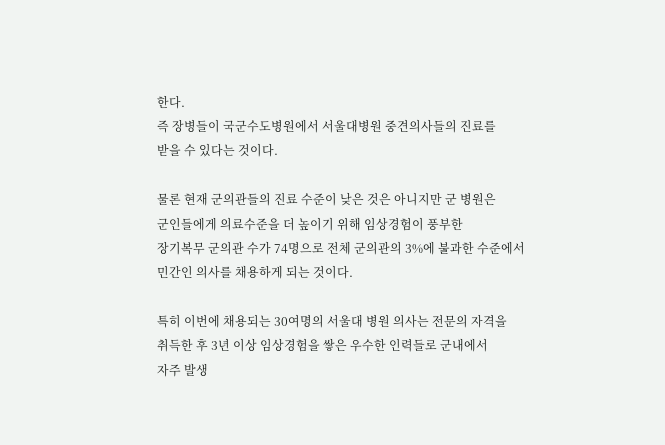한다.
즉 장병들이 국군수도병원에서 서울대병원 중견의사들의 진료를
받을 수 있다는 것이다.

물론 현재 군의관들의 진료 수준이 낮은 것은 아니지만 군 병원은
군인들에게 의료수준을 더 높이기 위해 임상경험이 풍부한
장기복무 군의관 수가 74명으로 전체 군의관의 3%에 불과한 수준에서
민간인 의사를 채용하게 되는 것이다.

특히 이번에 채용되는 30여명의 서울대 병원 의사는 전문의 자격을
취득한 후 3년 이상 임상경험을 쌓은 우수한 인력들로 군내에서
자주 발생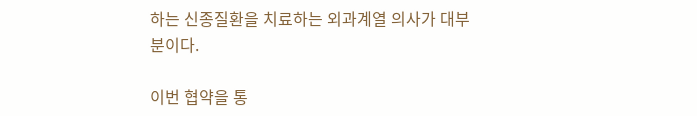하는 신종질환을 치료하는 외과계열 의사가 대부분이다.

이번 협약을 통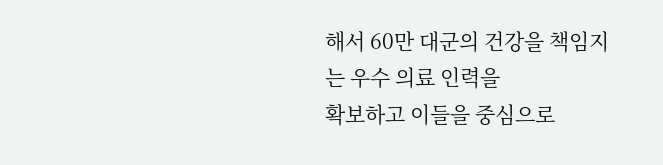해서 60만 대군의 건강을 책임지는 우수 의료 인력을
확보하고 이들을 중심으로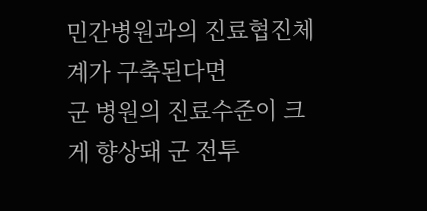민간병원과의 진료협진체계가 구축된다면
군 병원의 진료수준이 크게 향상돼 군 전투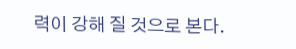력이 강해 질 것으로 본다.